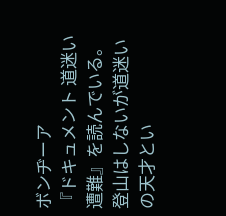ボンヂーア
『ドキュメント 道迷い遭難』を読んでいる。登山はしないが道迷いの天才とい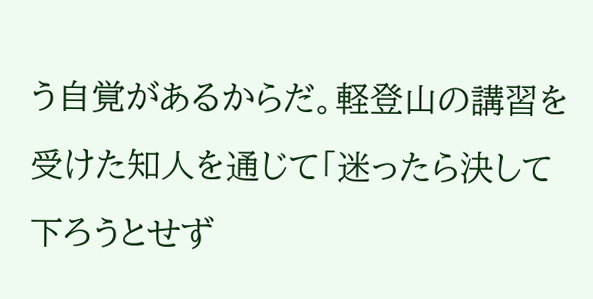う自覚があるからだ。軽登山の講習を受けた知人を通じて「迷ったら決して下ろうとせず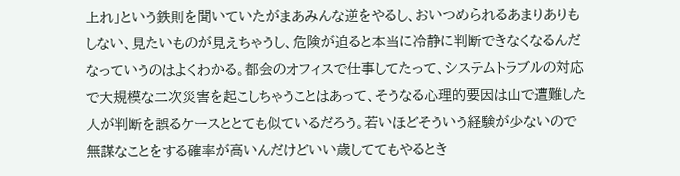上れ」という鉄則を聞いていたがまあみんな逆をやるし、おいつめられるあまりありもしない、見たいものが見えちゃうし、危険が迫ると本当に冷静に判断できなくなるんだなっていうのはよくわかる。都会のオフィスで仕事してたって、システムトラブルの対応で大規模な二次災害を起こしちゃうことはあって、そうなる心理的要因は山で遭難した人が判断を誤るケースととても似ているだろう。若いほどそういう経験が少ないので無謀なことをする確率が高いんだけどいい歳しててもやるとき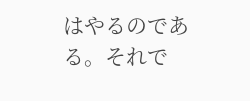はやるのである。それで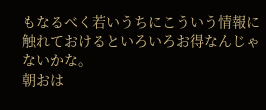もなるべく若いうちにこういう情報に触れておけるといろいろお得なんじゃないかな。
朝おは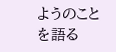ようのことを語る